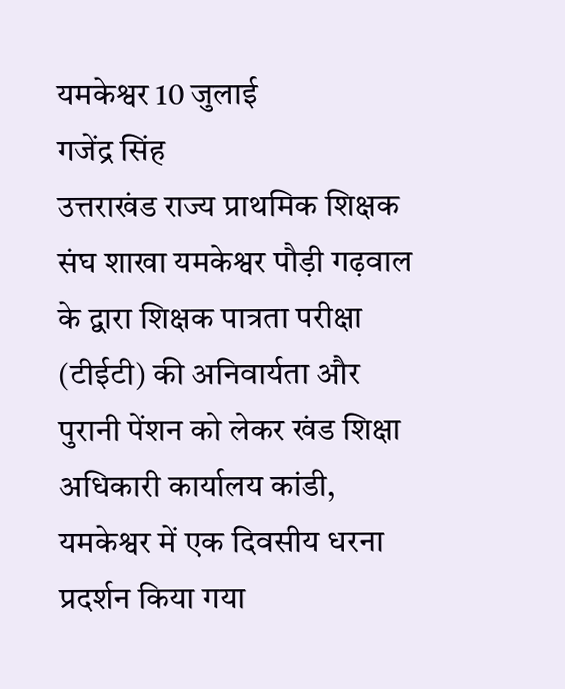यमकेश्वर 10 जुलाई
गजेंद्र सिंह
उत्तराखंड राज्य प्राथमिक शिक्षक संघ शाखा यमकेश्वर पौड़ी गढ़वाल के द्वारा शिक्षक पात्रता परीक्षा (टीईटी) की अनिवार्यता और पुरानी पेंशन को लेकर खंड शिक्षा अधिकारी कार्यालय कांडी, यमकेश्वर में एक दिवसीय धरना प्रदर्शन किया गया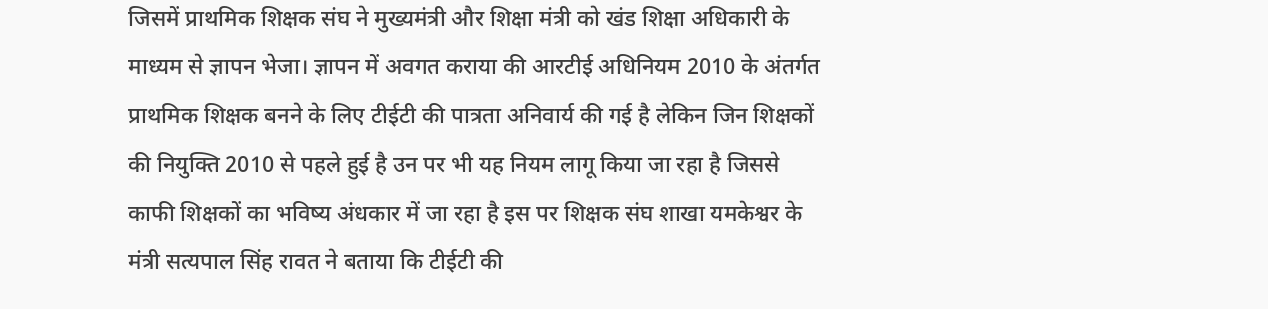जिसमें प्राथमिक शिक्षक संघ ने मुख्यमंत्री और शिक्षा मंत्री को खंड शिक्षा अधिकारी के माध्यम से ज्ञापन भेजा। ज्ञापन में अवगत कराया की आरटीई अधिनियम 2010 के अंतर्गत प्राथमिक शिक्षक बनने के लिए टीईटी की पात्रता अनिवार्य की गई है लेकिन जिन शिक्षकों की नियुक्ति 2010 से पहले हुई है उन पर भी यह नियम लागू किया जा रहा है जिससे काफी शिक्षकों का भविष्य अंधकार में जा रहा है इस पर शिक्षक संघ शाखा यमकेश्वर के मंत्री सत्यपाल सिंह रावत ने बताया कि टीईटी की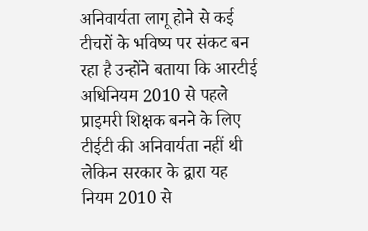अनिवार्यता लागू होने से कई टीचरों के भविष्य पर संकट बन रहा है उन्होंने बताया कि आरटीई अधिनियम 2010 से पहले प्राइमरी शिक्षक बनने के लिए टीईटी की अनिवार्यता नहीं थी लेकिन सरकार के द्वारा यह नियम 2010 से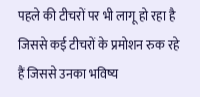पहले की टीचरों पर भी लागू हो रहा है जिससे कई टीचरों के प्रमोशन रुक रहे हैं जिससे उनका भविष्य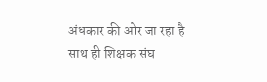अंधकार की ओर जा रहा है साथ ही शिक्षक संघ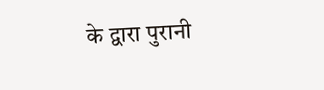के द्वारा पुरानी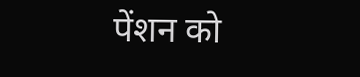पेंशन को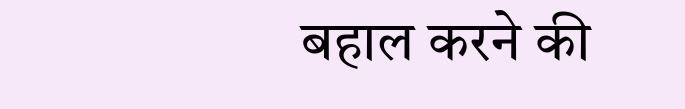बहाल करने की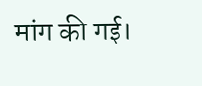मांग की गई।